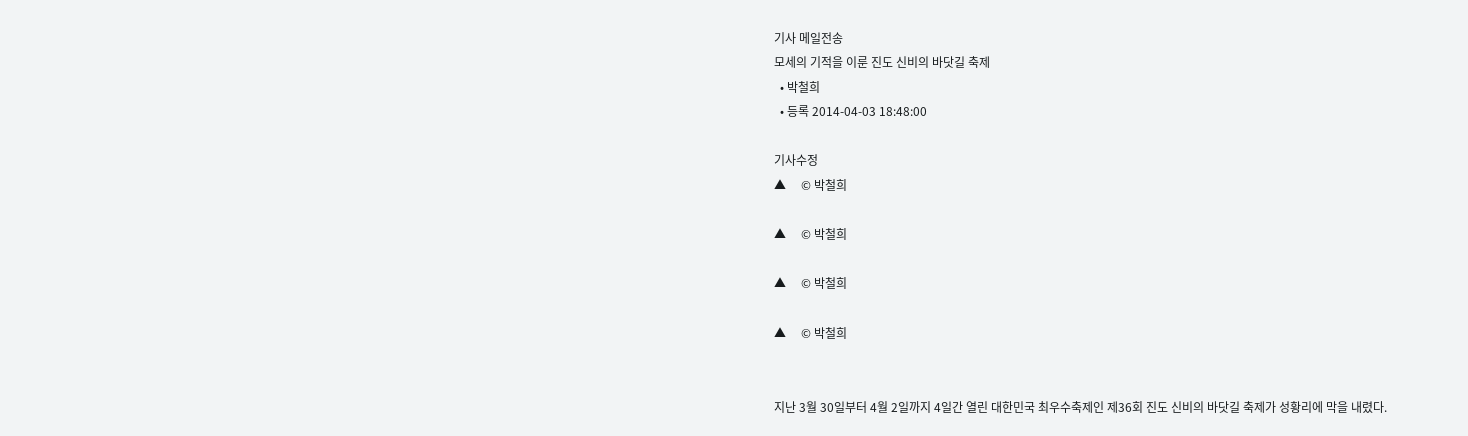기사 메일전송
모세의 기적을 이룬 진도 신비의 바닷길 축제
  • 박철희
  • 등록 2014-04-03 18:48:00

기사수정
▲     © 박철희

▲     © 박철희

▲     © 박철희

▲     © 박철희


지난 3월 30일부터 4월 2일까지 4일간 열린 대한민국 최우수축제인 제36회 진도 신비의 바닷길 축제가 성황리에 막을 내렸다.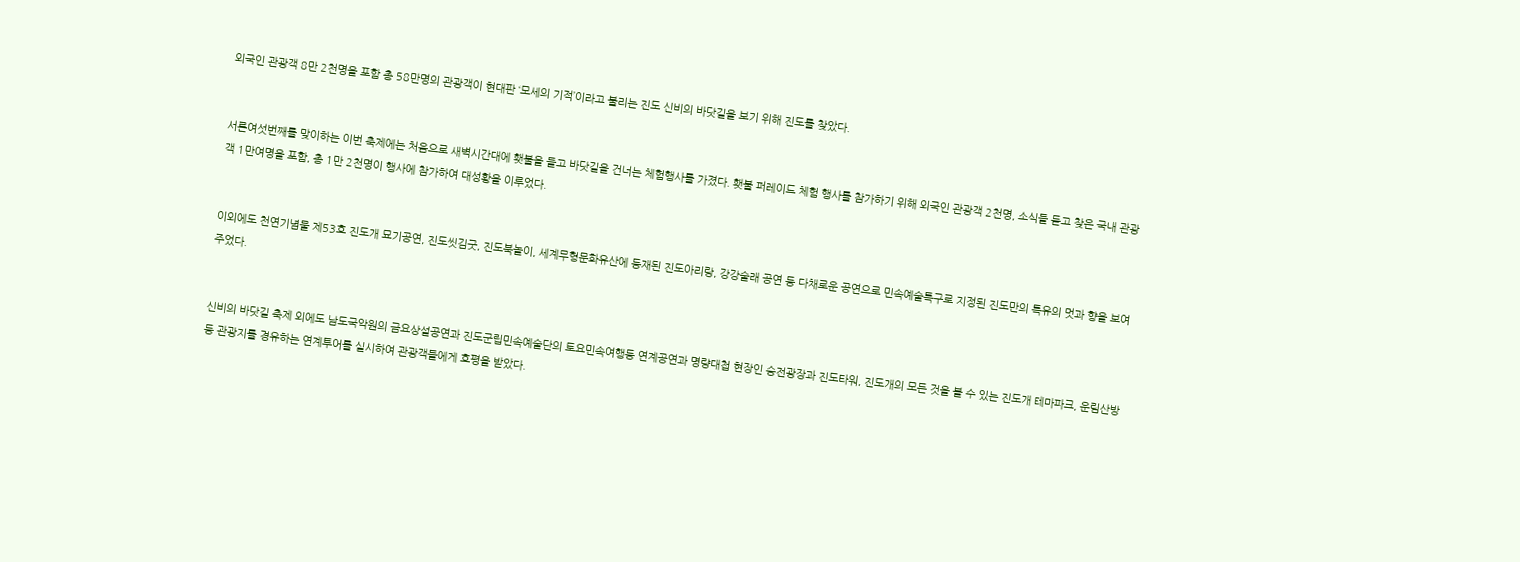외국인 관광객 8만 2천명을 포함 총 58만명의 관광객이 현대판 ‘모세의 기적’이라고 불리는 진도 신비의 바닷길을 보기 위해 진도를 찾았다.


서른여섯번째를 맞이하는 이번 축제에는 처음으로 새벽시간대에 횃불을 들고 바닷길을 건너는 체험행사를 가졌다. 횃불 퍼레이드 체험 행사를 참가하기 위해 외국인 관광객 2천명, 소식들 듣고 찾은 국내 관광객 1만여명을 포함, 총 1만 2천명이 행사에 참가하여 대성황을 이루었다.


이외에도 천연기념물 제53호 진도개 묘기공연, 진도씻김굿, 진도북놀이, 세계무형문화유산에 등재된 진도아리랑, 강강술래 공연 등 다채로운 공연으로 민속예술특구로 지정된 진도만의 특유의 멋과 향을 보여 주었다.


신비의 바닷길 축제 외에도 남도국악원의 금요상설공연과 진도군립민속예술단의 토요민속여행등 연계공연과 명량대첩 현장인 승전광장과 진도타워, 진도개의 모든 것을 볼 수 있는 진도개 테마파크, 운림산방 등 관광지를 경유하는 연계투어를 실시하여 관광객들에게 호평을 받았다.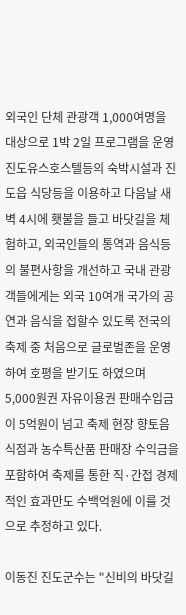외국인 단체 관광객 1,000여명을 대상으로 1박 2일 프로그램을 운영 진도유스호스텔등의 숙박시설과 진도읍 식당등을 이용하고 다음날 새벽 4시에 횃불을 들고 바닷길을 체험하고, 외국인들의 통역과 음식등의 불편사항을 개선하고 국내 관광객들에게는 외국 10여개 국가의 공연과 음식을 접할수 있도록 전국의 축제 중 처음으로 글로벌존을 운영하여 호평을 받기도 하였으며 5,000원권 자유이용권 판매수입금이 5억원이 넘고 축제 현장 향토음식점과 농수특산품 판매장 수익금을 포함하여 축제를 통한 직·간접 경제적인 효과만도 수백억원에 이를 것으로 추정하고 있다.

이동진 진도군수는 "신비의 바닷길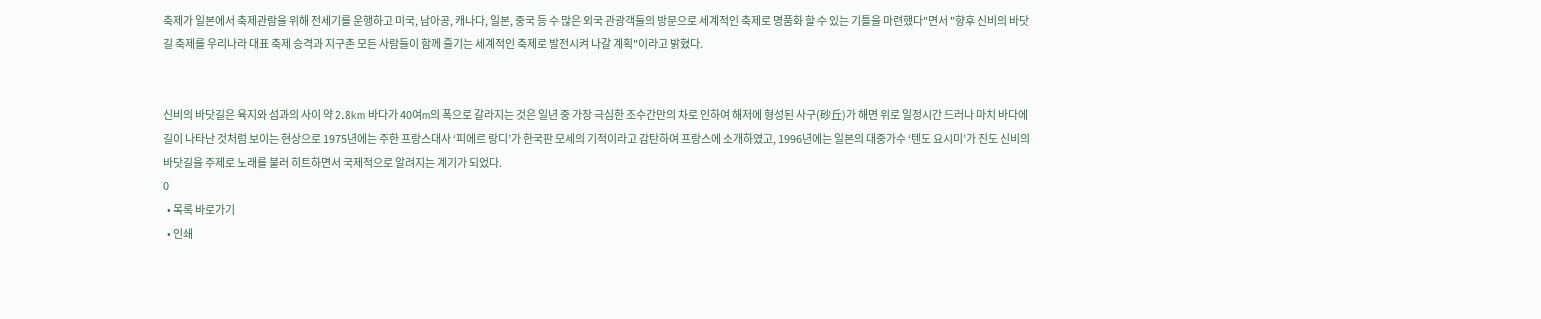축제가 일본에서 축제관람을 위해 전세기를 운행하고 미국, 남아공, 캐나다, 일본, 중국 등 수 많은 외국 관광객들의 방문으로 세계적인 축제로 명품화 할 수 있는 기틀을 마련했다"면서 "향후 신비의 바닷길 축제를 우리나라 대표 축제 승격과 지구촌 모든 사람들이 함께 즐기는 세계적인 축제로 발전시켜 나갈 계획"이라고 밝혔다.


신비의 바닷길은 육지와 섬과의 사이 약 2.8km 바다가 40여m의 폭으로 갈라지는 것은 일년 중 가장 극심한 조수간만의 차로 인하여 해저에 형성된 사구(砂丘)가 해면 위로 일정시간 드러나 마치 바다에 길이 나타난 것처럼 보이는 현상으로 1975년에는 주한 프랑스대사 ‘피에르 랑디’가 한국판 모세의 기적이라고 감탄하여 프랑스에 소개하였고, 1996년에는 일본의 대중가수 ‘텐도 요시미’가 진도 신비의 바닷길을 주제로 노래를 불러 히트하면서 국제적으로 알려지는 계기가 되었다.
0
  • 목록 바로가기
  • 인쇄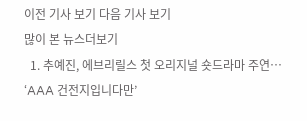이전 기사 보기 다음 기사 보기
많이 본 뉴스더보기
  1. 추예진, 에브리릴스 첫 오리지널 숏드라마 주연… ‘AAA 건전지입니다만’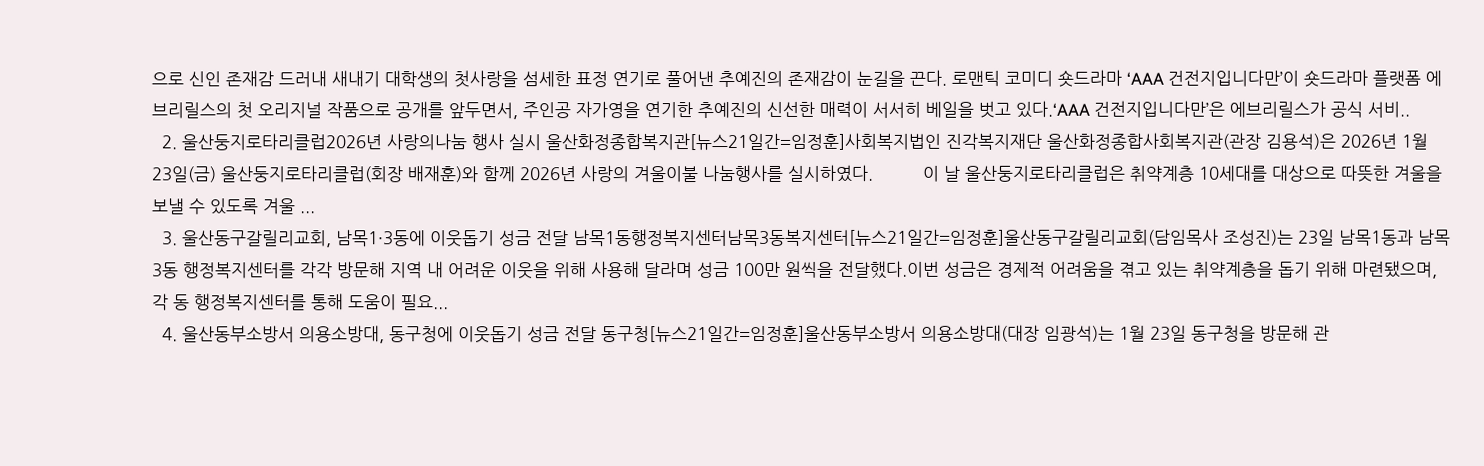으로 신인 존재감 드러내 새내기 대학생의 첫사랑을 섬세한 표정 연기로 풀어낸 추예진의 존재감이 눈길을 끈다. 로맨틱 코미디 숏드라마 ‘AAA 건전지입니다만’이 숏드라마 플랫폼 에브리릴스의 첫 오리지널 작품으로 공개를 앞두면서, 주인공 자가영을 연기한 추예진의 신선한 매력이 서서히 베일을 벗고 있다.‘AAA 건전지입니다만’은 에브리릴스가 공식 서비..
  2. 울산둥지로타리클럽2026년 사랑의나눔 행사 실시 울산화정종합복지관[뉴스21일간=임정훈]사회복지법인 진각복지재단 울산화정종합사회복지관(관장 김용석)은 2026년 1월 23일(금) 울산둥지로타리클럽(회장 배재훈)와 함께 2026년 사랑의 겨울이불 나눔행사를 실시하였다.          이 날 울산둥지로타리클럽은 취약계층 10세대를 대상으로 따뜻한 겨울을 보낼 수 있도록 겨울 ...
  3. 울산동구갈릴리교회, 남목1·3동에 이웃돕기 성금 전달 남목1동행정복지센터남목3동복지센터[뉴스21일간=임정훈]울산동구갈릴리교회(담임목사 조성진)는 23일 남목1동과 남목3동 행정복지센터를 각각 방문해 지역 내 어려운 이웃을 위해 사용해 달라며 성금 100만 원씩을 전달했다.이번 성금은 경제적 어려움을 겪고 있는 취약계층을 돕기 위해 마련됐으며, 각 동 행정복지센터를 통해 도움이 필요...
  4. 울산동부소방서 의용소방대, 동구청에 이웃돕기 성금 전달 동구청[뉴스21일간=임정훈]울산동부소방서 의용소방대(대장 임광석)는 1월 23일 동구청을 방문해 관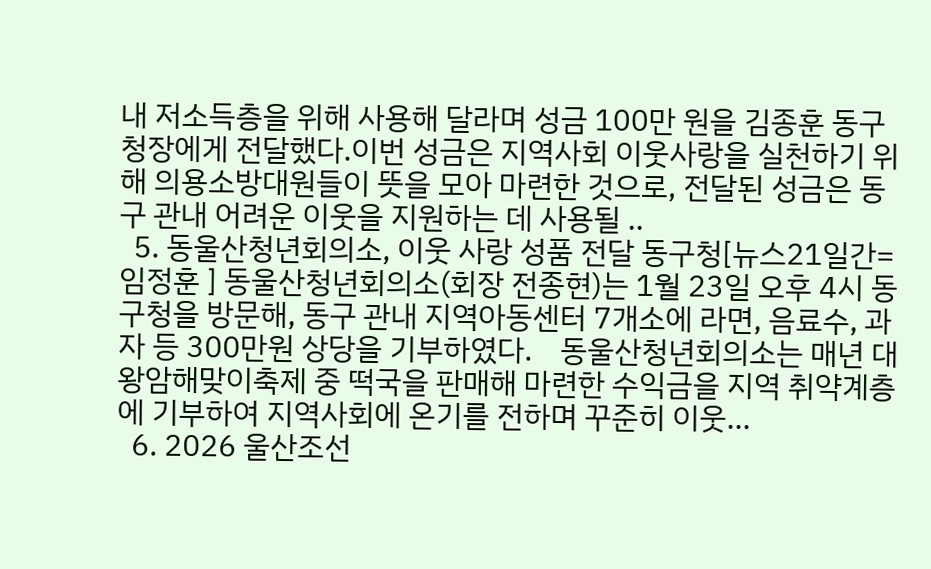내 저소득층을 위해 사용해 달라며 성금 100만 원을 김종훈 동구청장에게 전달했다.이번 성금은 지역사회 이웃사랑을 실천하기 위해 의용소방대원들이 뜻을 모아 마련한 것으로, 전달된 성금은 동구 관내 어려운 이웃을 지원하는 데 사용될 ..
  5. 동울산청년회의소, 이웃 사랑 성품 전달 동구청[뉴스21일간=임정훈 ] 동울산청년회의소(회장 전종현)는 1월 23일 오후 4시 동구청을 방문해, 동구 관내 지역아동센터 7개소에 라면, 음료수, 과자 등 300만원 상당을 기부하였다.    동울산청년회의소는 매년 대왕암해맞이축제 중 떡국을 판매해 마련한 수익금을 지역 취약계층에 기부하여 지역사회에 온기를 전하며 꾸준히 이웃...
  6. 2026 울산조선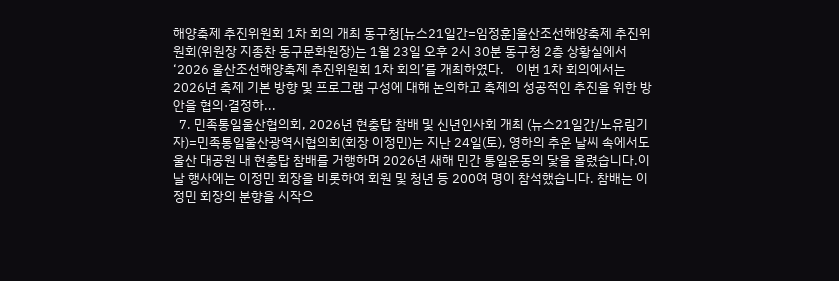해양축제 추진위원회 1차 회의 개최 동구청[뉴스21일간=임정훈]울산조선해양축제 추진위원회(위원장 지종찬 동구문화원장)는 1월 23일 오후 2시 30분 동구청 2층 상황실에서 ‘2026 울산조선해양축제 추진위원회 1차 회의’를 개최하였다.    이번 1차 회의에서는 2026년 축제 기본 방향 및 프로그램 구성에 대해 논의하고 축제의 성공적인 추진을 위한 방안을 협의·결정하...
  7. 민족통일울산협의회, 2026년 현충탑 참배 및 신년인사회 개최 (뉴스21일간/노유림기자)=민족통일울산광역시협의회(회장 이정민)는 지난 24일(토), 영하의 추운 날씨 속에서도 울산 대공원 내 현충탑 참배를 거행하며 2026년 새해 민간 통일운동의 닻을 올렸습니다.이날 행사에는 이정민 회장을 비롯하여 회원 및 청년 등 200여 명이 참석했습니다. 참배는 이정민 회장의 분향을 시작으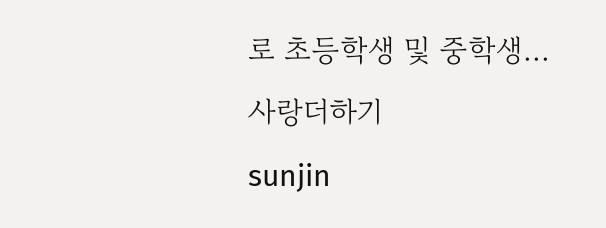로 초등학생 및 중학생...
사랑더하기
sunjin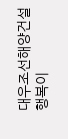대우조선해양건설
행복이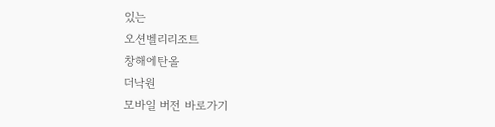있는
오션벨리리조트
창해에탄올
더낙원
모바일 버전 바로가기